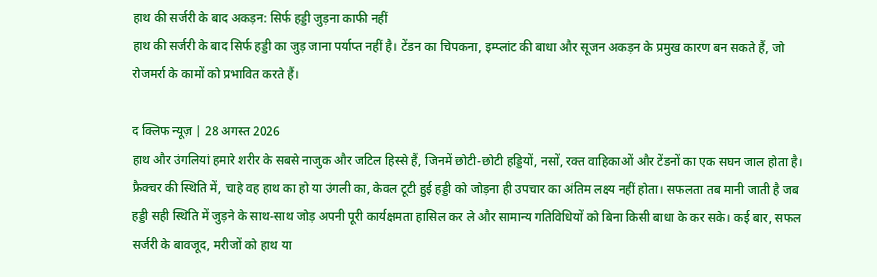हाथ की सर्जरी के बाद अकड़न: सिर्फ हड्डी जुड़ना काफी नहीं
हाथ की सर्जरी के बाद सिर्फ हड्डी का जुड़ जाना पर्याप्त नहीं है। टेंडन का चिपकना, इम्प्लांट की बाधा और सूजन अकड़न के प्रमुख कारण बन सकते हैं, जो रोजमर्रा के कामों को प्रभावित करते हैं।

द क्लिफ न्यूज़ | 28 अगस्त 2026
हाथ और उंगलियां हमारे शरीर के सबसे नाजुक और जटिल हिस्से हैं, जिनमें छोटी-छोटी हड्डियों, नसों, रक्त वाहिकाओं और टेंडनों का एक सघन जाल होता है। फ्रैक्चर की स्थिति में, चाहे वह हाथ का हो या उंगली का, केवल टूटी हुई हड्डी को जोड़ना ही उपचार का अंतिम लक्ष्य नहीं होता। सफलता तब मानी जाती है जब हड्डी सही स्थिति में जुड़ने के साथ-साथ जोड़ अपनी पूरी कार्यक्षमता हासिल कर ले और सामान्य गतिविधियों को बिना किसी बाधा के कर सके। कई बार, सफल सर्जरी के बावजूद, मरीजों को हाथ या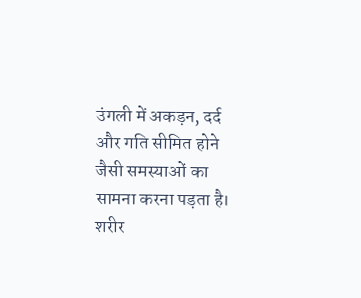उंगली में अकड़न, दर्द और गति सीमित होने जैसी समस्याओं का सामना करना पड़ता है।
शरीर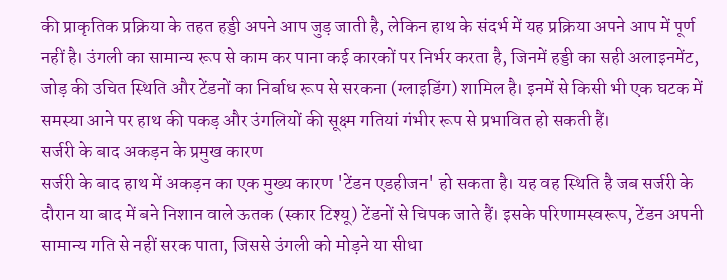की प्राकृतिक प्रक्रिया के तहत हड्डी अपने आप जुड़ जाती है, लेकिन हाथ के संदर्भ में यह प्रक्रिया अपने आप में पूर्ण नहीं है। उंगली का सामान्य रूप से काम कर पाना कई कारकों पर निर्भर करता है, जिनमें हड्डी का सही अलाइनमेंट, जोड़ की उचित स्थिति और टेंडनों का निर्बाध रूप से सरकना (ग्लाइडिंग) शामिल है। इनमें से किसी भी एक घटक में समस्या आने पर हाथ की पकड़ और उंगलियों की सूक्ष्म गतियां गंभीर रूप से प्रभावित हो सकती हैं।
सर्जरी के बाद अकड़न के प्रमुख कारण
सर्जरी के बाद हाथ में अकड़न का एक मुख्य कारण 'टेंडन एडहीजन' हो सकता है। यह वह स्थिति है जब सर्जरी के दौरान या बाद में बने निशान वाले ऊतक (स्कार टिश्यू) टेंडनों से चिपक जाते हैं। इसके परिणामस्वरूप, टेंडन अपनी सामान्य गति से नहीं सरक पाता, जिससे उंगली को मोड़ने या सीधा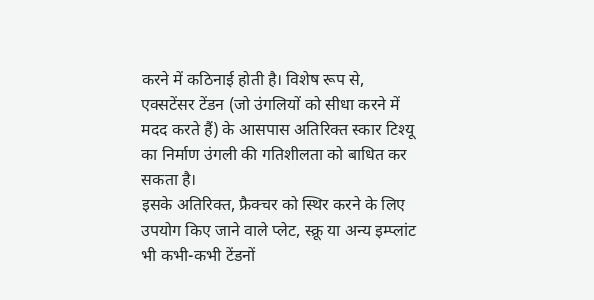करने में कठिनाई होती है। विशेष रूप से, एक्सटेंसर टेंडन (जो उंगलियों को सीधा करने में मदद करते हैं) के आसपास अतिरिक्त स्कार टिश्यू का निर्माण उंगली की गतिशीलता को बाधित कर सकता है।
इसके अतिरिक्त, फ्रैक्चर को स्थिर करने के लिए उपयोग किए जाने वाले प्लेट, स्क्रू या अन्य इम्प्लांट भी कभी-कभी टेंडनों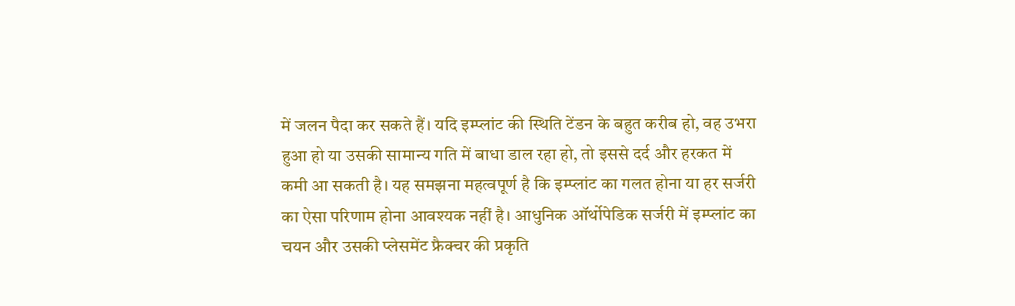में जलन पैदा कर सकते हैं। यदि इम्प्लांट की स्थिति टेंडन के बहुत करीब हो, वह उभरा हुआ हो या उसकी सामान्य गति में बाधा डाल रहा हो, तो इससे दर्द और हरकत में कमी आ सकती है। यह समझना महत्वपूर्ण है कि इम्प्लांट का गलत होना या हर सर्जरी का ऐसा परिणाम होना आवश्यक नहीं है। आधुनिक ऑर्थोपेडिक सर्जरी में इम्प्लांट का चयन और उसकी प्लेसमेंट फ्रैक्चर की प्रकृति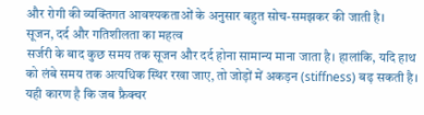और रोगी की व्यक्तिगत आवश्यकताओं के अनुसार बहुत सोच-समझकर की जाती है।
सूजन, दर्द और गतिशीलता का महत्व
सर्जरी के बाद कुछ समय तक सूजन और दर्द होना सामान्य माना जाता है। हालांकि, यदि हाथ को लंबे समय तक अत्यधिक स्थिर रखा जाए, तो जोड़ों में अकड़न (stiffness) बढ़ सकती है। यही कारण है कि जब फ्रैक्चर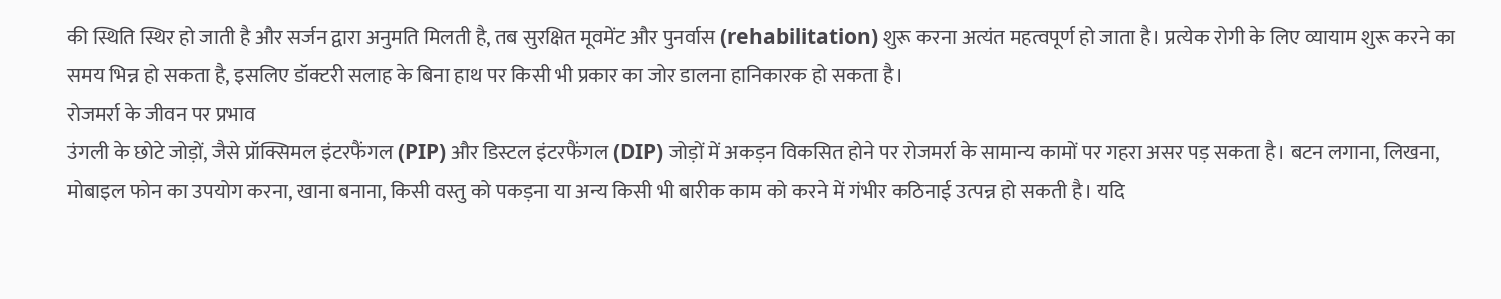की स्थिति स्थिर हो जाती है और सर्जन द्वारा अनुमति मिलती है, तब सुरक्षित मूवमेंट और पुनर्वास (rehabilitation) शुरू करना अत्यंत महत्वपूर्ण हो जाता है। प्रत्येक रोगी के लिए व्यायाम शुरू करने का समय भिन्न हो सकता है, इसलिए डॉक्टरी सलाह के बिना हाथ पर किसी भी प्रकार का जोर डालना हानिकारक हो सकता है।
रोजमर्रा के जीवन पर प्रभाव
उंगली के छोटे जोड़ों, जैसे प्रॉक्सिमल इंटरफैंगल (PIP) और डिस्टल इंटरफैंगल (DIP) जोड़ों में अकड़न विकसित होने पर रोजमर्रा के सामान्य कामों पर गहरा असर पड़ सकता है। बटन लगाना, लिखना, मोबाइल फोन का उपयोग करना, खाना बनाना, किसी वस्तु को पकड़ना या अन्य किसी भी बारीक काम को करने में गंभीर कठिनाई उत्पन्न हो सकती है। यदि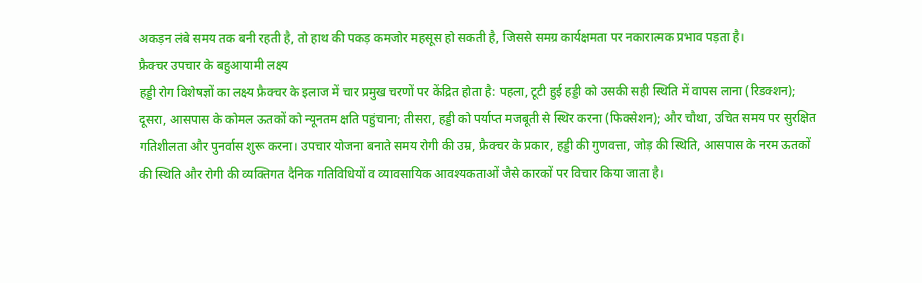अकड़न लंबे समय तक बनी रहती है, तो हाथ की पकड़ कमजोर महसूस हो सकती है, जिससे समग्र कार्यक्षमता पर नकारात्मक प्रभाव पड़ता है।
फ्रैक्चर उपचार के बहुआयामी लक्ष्य
हड्डी रोग विशेषज्ञों का लक्ष्य फ्रैक्चर के इलाज में चार प्रमुख चरणों पर केंद्रित होता है: पहला, टूटी हुई हड्डी को उसकी सही स्थिति में वापस लाना (रिडक्शन); दूसरा, आसपास के कोमल ऊतकों को न्यूनतम क्षति पहुंचाना; तीसरा, हड्डी को पर्याप्त मजबूती से स्थिर करना (फिक्सेशन); और चौथा, उचित समय पर सुरक्षित गतिशीलता और पुनर्वास शुरू करना। उपचार योजना बनाते समय रोगी की उम्र, फ्रैक्चर के प्रकार, हड्डी की गुणवत्ता, जोड़ की स्थिति, आसपास के नरम ऊतकों की स्थिति और रोगी की व्यक्तिगत दैनिक गतिविधियों व व्यावसायिक आवश्यकताओं जैसे कारकों पर विचार किया जाता है।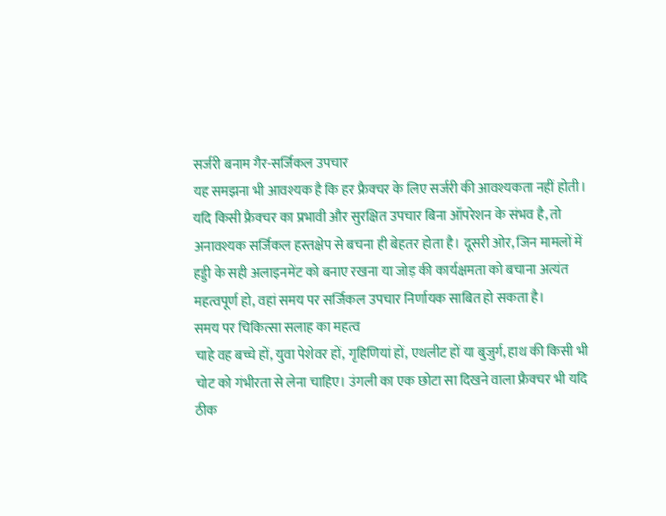सर्जरी बनाम गैर-सर्जिकल उपचार
यह समझना भी आवश्यक है कि हर फ्रैक्चर के लिए सर्जरी की आवश्यकता नहीं होती। यदि किसी फ्रैक्चर का प्रभावी और सुरक्षित उपचार बिना ऑपरेशन के संभव है, तो अनावश्यक सर्जिकल हस्तक्षेप से बचना ही बेहतर होता है। दूसरी ओर, जिन मामलों में हड्डी के सही अलाइनमेंट को बनाए रखना या जोड़ की कार्यक्षमता को बचाना अत्यंत महत्वपूर्ण हो, वहां समय पर सर्जिकल उपचार निर्णायक साबित हो सकता है।
समय पर चिकित्सा सलाह का महत्व
चाहे वह बच्चे हों, युवा पेशेवर हों, गृहिणियां हों, एथलीट हों या बुजुर्ग, हाथ की किसी भी चोट को गंभीरता से लेना चाहिए। उंगली का एक छोटा सा दिखने वाला फ्रैक्चर भी यदि ठीक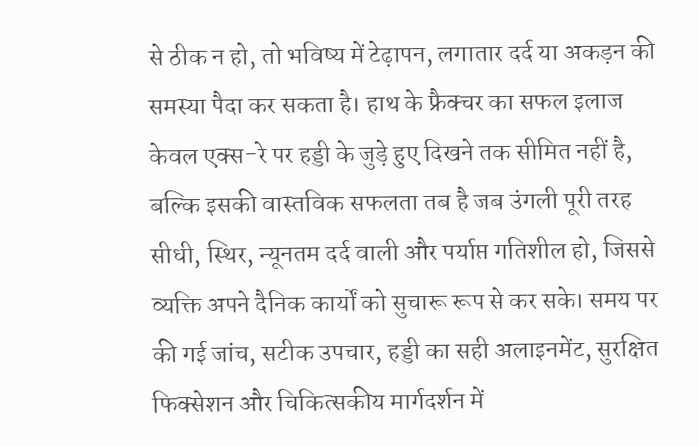से ठीक न हो, तो भविष्य में टेढ़ापन, लगातार दर्द या अकड़न की समस्या पैदा कर सकता है। हाथ के फ्रैक्चर का सफल इलाज केवल एक्स-रे पर हड्डी के जुड़े हुए दिखने तक सीमित नहीं है, बल्कि इसकी वास्तविक सफलता तब है जब उंगली पूरी तरह सीधी, स्थिर, न्यूनतम दर्द वाली और पर्याप्त गतिशील हो, जिससे व्यक्ति अपने दैनिक कार्यों को सुचारू रूप से कर सके। समय पर की गई जांच, सटीक उपचार, हड्डी का सही अलाइनमेंट, सुरक्षित फिक्सेशन और चिकित्सकीय मार्गदर्शन में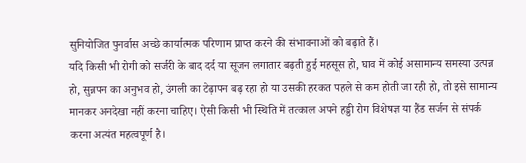सुनियोजित पुनर्वास अच्छे कार्यात्मक परिणाम प्राप्त करने की संभावनाओं को बढ़ाते हैं।
यदि किसी भी रोगी को सर्जरी के बाद दर्द या सूजन लगातार बढ़ती हुई महसूस हो, घाव में कोई असामान्य समस्या उत्पन्न हो, सुन्नपन का अनुभव हो, उंगली का टेढ़ापन बढ़ रहा हो या उसकी हरकत पहले से कम होती जा रही हो, तो इसे सामान्य मानकर अनदेखा नहीं करना चाहिए। ऐसी किसी भी स्थिति में तत्काल अपने हड्डी रोग विशेषज्ञ या हैंड सर्जन से संपर्क करना अत्यंत महत्वपूर्ण है।